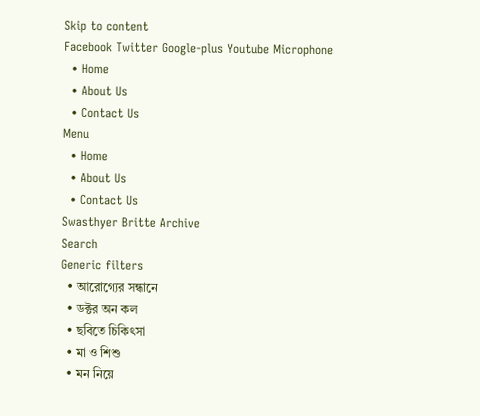Skip to content
Facebook Twitter Google-plus Youtube Microphone
  • Home
  • About Us
  • Contact Us
Menu
  • Home
  • About Us
  • Contact Us
Swasthyer Britte Archive
Search
Generic filters
  • আরোগ্যের সন্ধানে
  • ডক্টর অন কল
  • ছবিতে চিকিৎসা
  • মা ও শিশু
  • মন নিয়ে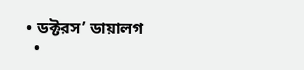• ডক্টরস’ ডায়ালগ
  •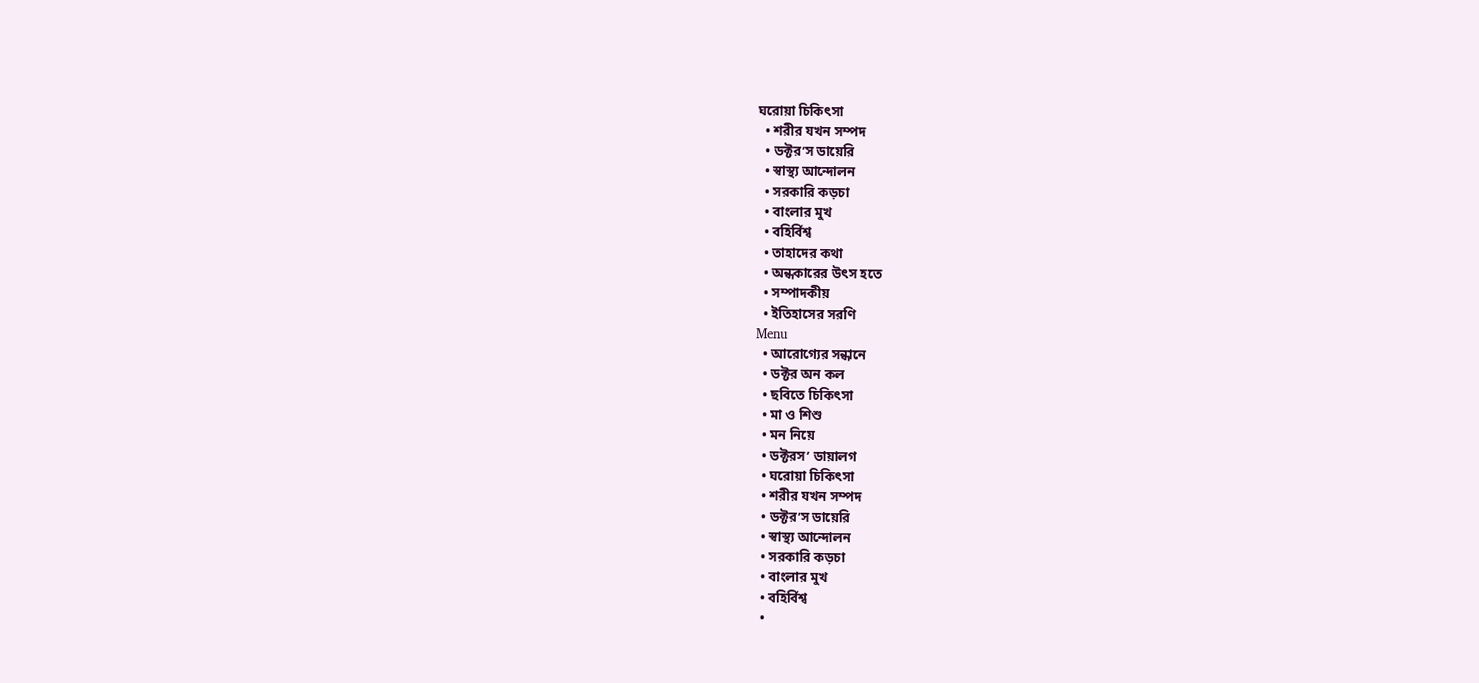ঘরোয়া চিকিৎসা
  • শরীর যখন সম্পদ
  • ডক্টর’স ডায়েরি
  • স্বাস্থ্য আন্দোলন
  • সরকারি কড়চা
  • বাংলার মুখ
  • বহির্বিশ্ব
  • তাহাদের কথা
  • অন্ধকারের উৎস হতে
  • সম্পাদকীয়
  • ইতিহাসের সরণি
Menu
  • আরোগ্যের সন্ধানে
  • ডক্টর অন কল
  • ছবিতে চিকিৎসা
  • মা ও শিশু
  • মন নিয়ে
  • ডক্টরস’ ডায়ালগ
  • ঘরোয়া চিকিৎসা
  • শরীর যখন সম্পদ
  • ডক্টর’স ডায়েরি
  • স্বাস্থ্য আন্দোলন
  • সরকারি কড়চা
  • বাংলার মুখ
  • বহির্বিশ্ব
  •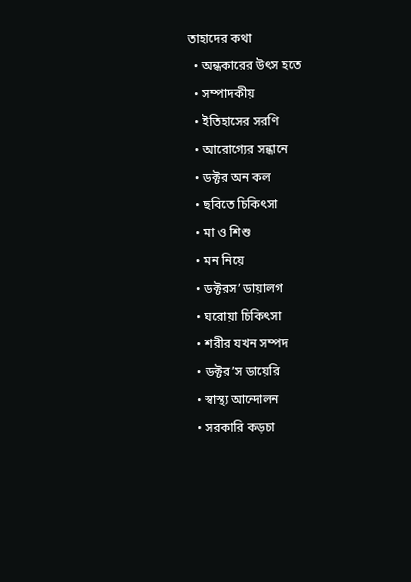তাহাদের কথা
  • অন্ধকারের উৎস হতে
  • সম্পাদকীয়
  • ইতিহাসের সরণি
  • আরোগ্যের সন্ধানে
  • ডক্টর অন কল
  • ছবিতে চিকিৎসা
  • মা ও শিশু
  • মন নিয়ে
  • ডক্টরস’ ডায়ালগ
  • ঘরোয়া চিকিৎসা
  • শরীর যখন সম্পদ
  • ডক্টর’স ডায়েরি
  • স্বাস্থ্য আন্দোলন
  • সরকারি কড়চা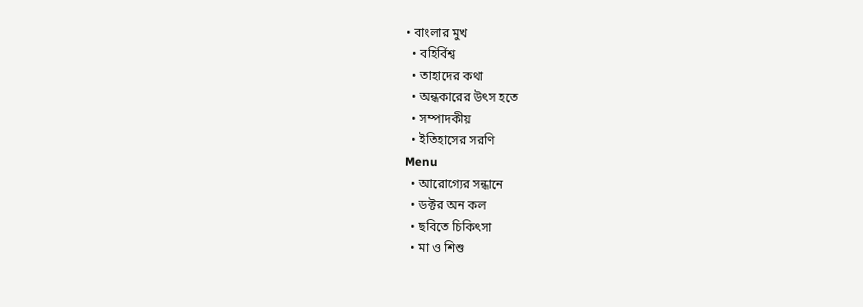• বাংলার মুখ
  • বহির্বিশ্ব
  • তাহাদের কথা
  • অন্ধকারের উৎস হতে
  • সম্পাদকীয়
  • ইতিহাসের সরণি
Menu
  • আরোগ্যের সন্ধানে
  • ডক্টর অন কল
  • ছবিতে চিকিৎসা
  • মা ও শিশু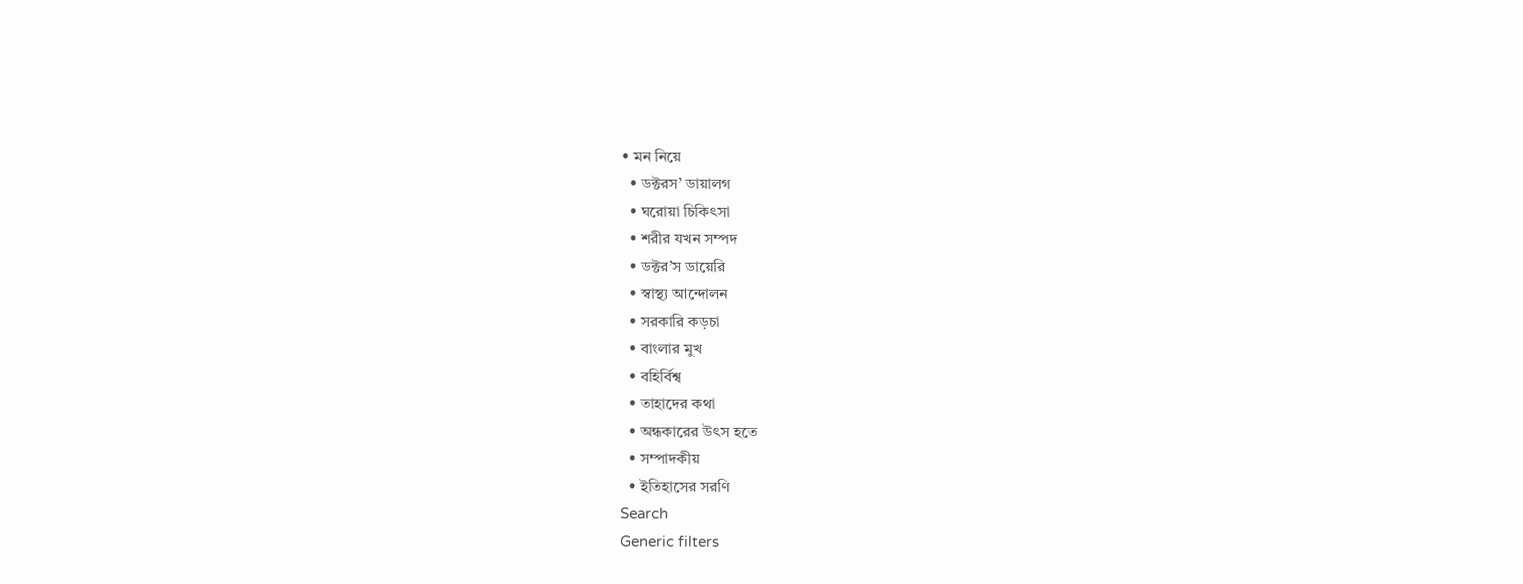• মন নিয়ে
  • ডক্টরস’ ডায়ালগ
  • ঘরোয়া চিকিৎসা
  • শরীর যখন সম্পদ
  • ডক্টর’স ডায়েরি
  • স্বাস্থ্য আন্দোলন
  • সরকারি কড়চা
  • বাংলার মুখ
  • বহির্বিশ্ব
  • তাহাদের কথা
  • অন্ধকারের উৎস হতে
  • সম্পাদকীয়
  • ইতিহাসের সরণি
Search
Generic filters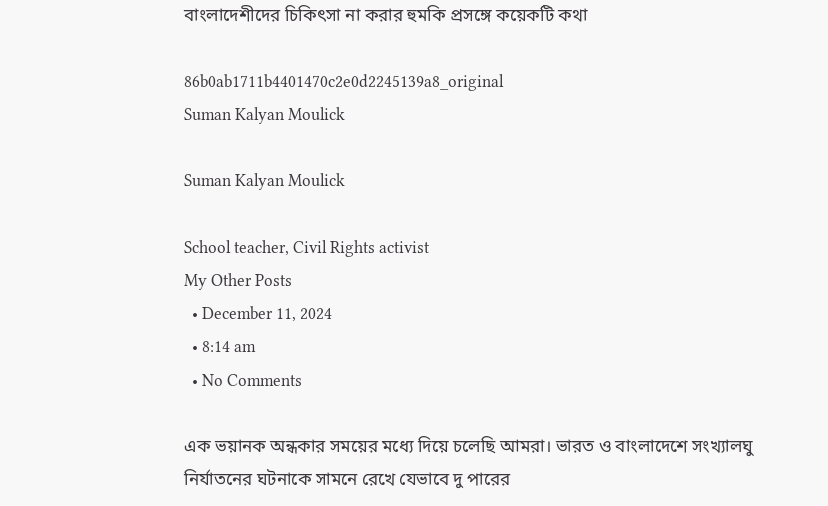বাংলাদেশীদের চিকিৎসা না করার হুমকি প্রসঙ্গে কয়েকটি কথা

86b0ab1711b4401470c2e0d2245139a8_original
Suman Kalyan Moulick

Suman Kalyan Moulick

School teacher, Civil Rights activist
My Other Posts
  • December 11, 2024
  • 8:14 am
  • No Comments

এক ভয়ানক অন্ধকার সময়ের মধ্যে দিয়ে চলেছি আমরা। ভারত ও বাংলাদেশে সংখ্যালঘু নির্যাতনের ঘটনাকে সামনে রেখে যেভাবে দু পারের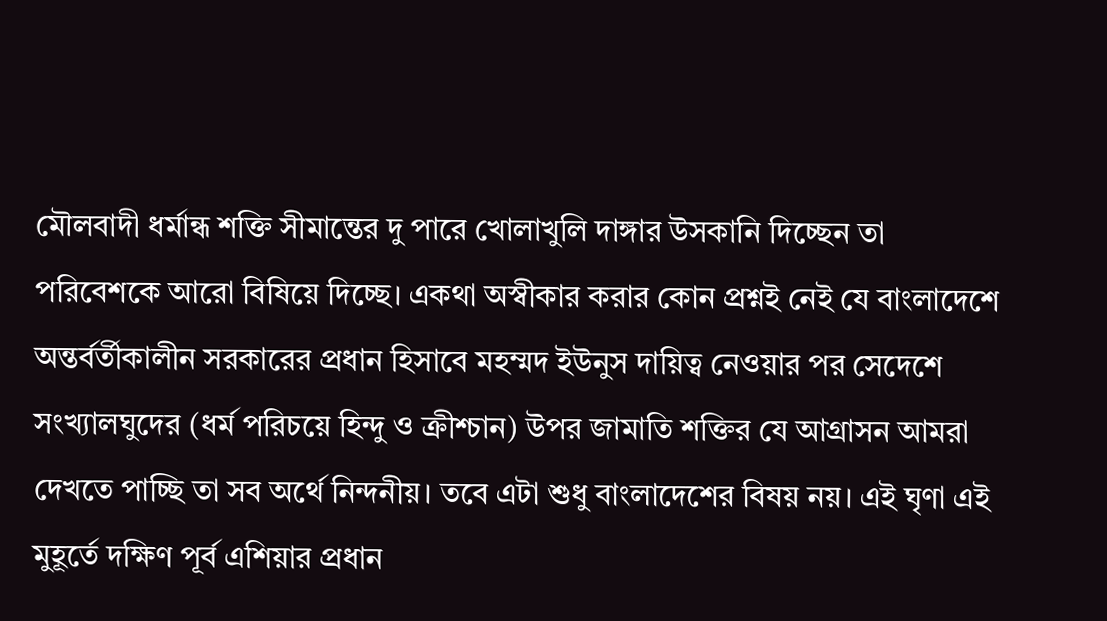মৌলবাদী ধর্মান্ধ শক্তি সীমান্তের দু পারে খোলাখুলি দাঙ্গার উসকানি দিচ্ছেন তা পরিবেশকে আরো বিষিয়ে দিচ্ছে। একথা অস্বীকার করার কোন প্রশ্নই নেই যে বাংলাদেশে অন্তর্বর্তীকালীন সরকারের প্রধান হিসাবে মহম্মদ ইউনুস দায়িত্ব নেওয়ার পর সেদেশে সংখ্যালঘুদের (ধর্ম পরিচয়ে হিন্দু ও ক্রীশ্চান) উপর জামাতি শক্তির যে আগ্রাসন আমরা দেখতে পাচ্ছি তা সব অর্থে নিন্দনীয়। তবে এটা শুধু বাংলাদেশের বিষয় নয়। এই ঘৃণা এই মুহূর্তে দক্ষিণ পূর্ব এশিয়ার প্রধান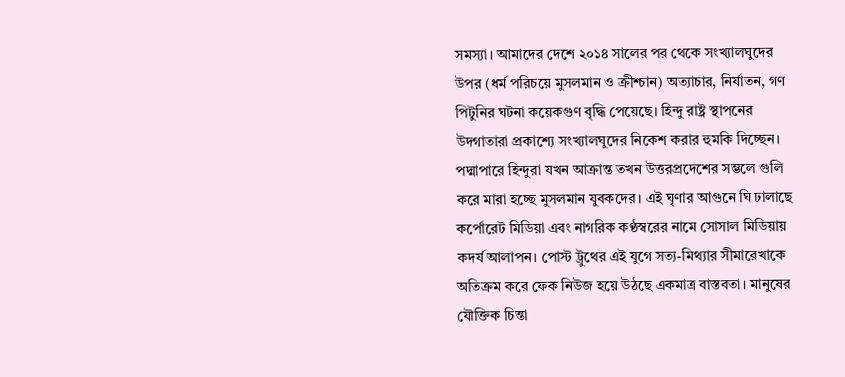সমস্যা। আমাদের দেশে ২০১৪ সালের পর থেকে সংখ্যালঘুদের উপর (ধর্ম পরিচয়ে মুসলমান ও ক্রীশ্চান) অত্যাচার, নির্যাতন, গণ পিটুনির ঘটনা কয়েকগুণ বৃদ্ধি পেয়েছে। হিন্দু রাষ্ট্র স্থাপনের উদগাতারা প্রকাশ্যে সংখ্যালঘুদের নিকেশ করার হুমকি দিচ্ছেন। পদ্মাপারে হিন্দুরা যখন আক্রান্ত তখন উত্তরপ্রদেশের সম্ভলে গুলি করে মারা হচ্ছে মুসলমান যুবকদের। এই ঘৃণার আগুনে ঘি ঢালাছে কর্পোরেট মিডিয়া এবং নাগরিক কণ্ঠস্বরের নামে সোসাল মিডিয়ায় কদর্য আলাপন। পোস্ট ট্রুথের এই যুগে সত্য-মিথ্যার সীমারেখাকে অতিক্রম করে ফেক নিউজ হয়ে উঠছে একমাত্র বাস্তবতা। মানুষের যৌক্তিক চিন্তা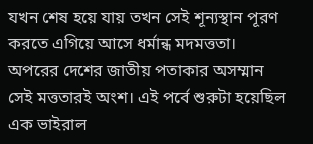যখন শেষ হয়ে যায় তখন সেই শূন্যস্থান পূরণ করতে এগিয়ে আসে ধর্মান্ধ মদমত্ততা। অপরের দেশের জাতীয় পতাকার অসম্মান সেই মত্ততারই অংশ। এই পর্বে শুরুটা হয়েছিল এক ভাইরাল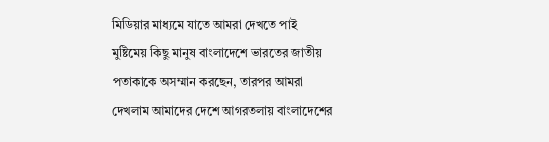মিডিয়ার মাধ্যমে যাতে আমরা দেখতে পাই মুষ্টিমেয় কিছু মানুষ বাংলাদেশে ভারতের জাতীয় পতাকাকে অসম্মান করছেন, তারপর আমরা দেখলাম আমাদের দেশে আগরতলায় বাংলাদেশের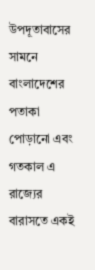উপদূতাবাসের সামনে বাংলাদেশের পতাকা পোড়ানো এবং গতকাল এ রাজ্যের বারাসতে একই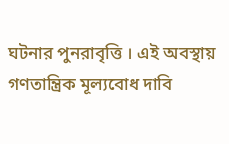ঘটনার পুনরাবৃত্তি । এই অবস্থায় গণতান্ত্রিক মূল্যবোধ দাবি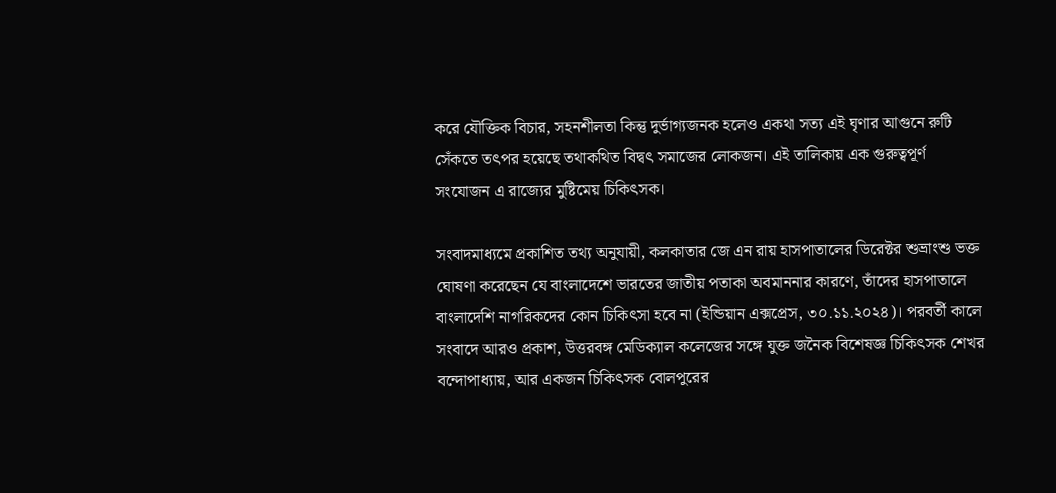করে যৌক্তিক বিচার, সহনশীলতা কিন্তু দুর্ভাগ্যজনক হলেও একথা সত্য এই ঘৃণার আগুনে রুটি সেঁকতে তৎপর হয়েছে তথাকথিত বিদ্বৎ সমাজের লোকজন। এই তালিকায় এক গুরুত্বপূর্ণ সংযোজন এ রাজ্যের মুষ্টিমেয় চিকিৎসক।

সংবাদমাধ্যমে প্রকাশিত তথ্য অনুযায়ী, কলকাতার জে এন রায় হাসপাতালের ডিরেক্টর শুভ্রাংশু ভক্ত ঘোষণা করেছেন যে বাংলাদেশে ভারতের জাতীয় পতাকা অবমাননার কারণে, তাঁদের হাসপাতালে বাংলাদেশি নাগরিকদের কোন চিকিৎসা হবে না (ইন্ডিয়ান এক্সপ্রেস, ৩০.১১.২০২৪)। পরবর্তী কালে সংবাদে আরও প্রকাশ, উত্তরবঙ্গ মেডিক্যাল কলেজের সঙ্গে যুক্ত জনৈক বিশেষজ্ঞ চিকিৎসক শেখর বন্দোপাধ্যায়, আর একজন চিকিৎসক বোলপুরের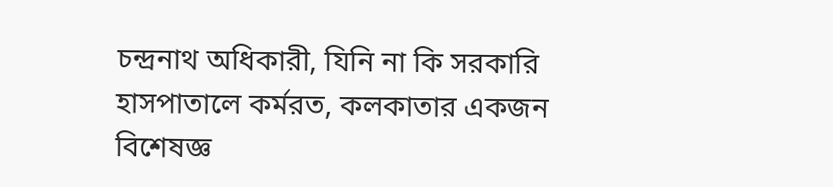চন্দ্রনাথ অধিকারী, যিনি না কি সরকারি হাসপাতালে কর্মরত, কলকাতার একজন বিশেষজ্ঞ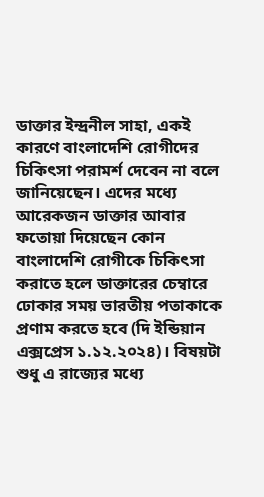ডাক্তার ইন্দ্রনীল সাহা, একই কারণে বাংলাদেশি রোগীদের চিকিৎসা পরামর্শ দেবেন না বলে জানিয়েছেন। এদের মধ্যে আরেকজন ডাক্তার আবার ফতোয়া দিয়েছেন কোন বাংলাদেশি রোগীকে চিকিৎসা করাতে হলে ডাক্তারের চেম্বারে ঢোকার সময় ভারতীয় পতাকাকে প্রণাম করতে হবে (দি ইন্ডিয়ান এক্সপ্রেস ১.১২.২০২৪)। বিষয়টা শুধু এ রাজ্যের মধ্যে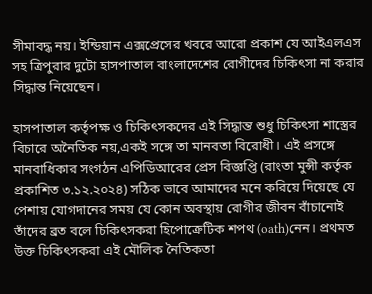সীমাবদ্ধ নয়। ইন্ডিয়ান এক্সপ্রেসের খবরে আরো প্রকাশ যে আইএলএস সহ ত্রিপুরার দুটো হাসপাতাল বাংলাদেশের রোগীদের চিকিৎসা না করার সিদ্ধান্ত নিয়েছেন।

হাসপাতাল কর্তৃপক্ষ ও চিকিৎসকদের এই সিদ্ধান্ত শুধু চিকিৎসা শাস্ত্রের বিচারে অনৈতিক নয়,একই সঙ্গে তা মানবতা বিরোধী। এই প্রসঙ্গে মানবাধিকার সংগঠন এপিডিআরের প্রেস বিজ্ঞপ্তি (রাংতা মুন্সী কর্তৃক প্রকাশিত ৩.১২.২০২৪) সঠিক ভাবে আমাদের মনে করিয়ে দিয়েছে যে পেশায় যোগদানের সময় যে কোন অবস্থায় রোগীর জীবন বাঁচানোই তাঁদের ব্রত বলে চিকিৎসকরা হিপোক্রেটিক শপথ (oath)নেন। প্রথমত উক্ত চিকিৎসকরা এই মৌলিক নৈতিকতা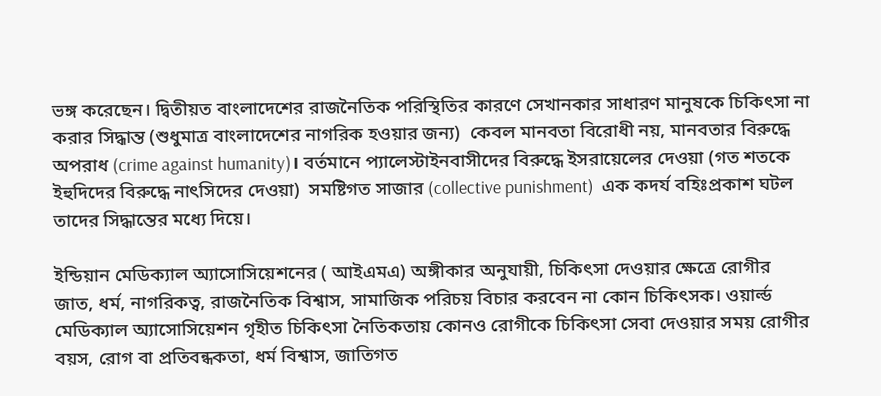ভঙ্গ করেছেন। দ্বিতীয়ত বাংলাদেশের রাজনৈতিক পরিস্থিতির কারণে সেখানকার সাধারণ মানুষকে চিকিৎসা না করার সিদ্ধান্ত (শুধুমাত্র বাংলাদেশের নাগরিক হওয়ার জন্য)  কেবল মানবতা বিরোধী নয়, মানবতার বিরুদ্ধে অপরাধ (crime against humanity)। বর্তমানে প্যালেস্টাইনবাসীদের বিরুদ্ধে ইসরায়েলের দেওয়া (গত শতকে ইহুদিদের বিরুদ্ধে নাৎসিদের দেওয়া)  সমষ্টিগত সাজার (collective punishment)  এক কদর্য বহিঃপ্রকাশ ঘটল তাদের সিদ্ধান্তের মধ্যে দিয়ে।

ইন্ডিয়ান মেডিক্যাল অ্যাসোসিয়েশনের ( আইএমএ) অঙ্গীকার অনুযায়ী, চিকিৎসা দেওয়ার ক্ষেত্রে রোগীর জাত, ধর্ম, নাগরিকত্ব, রাজনৈতিক বিশ্বাস, সামাজিক পরিচয় বিচার করবেন না কোন চিকিৎসক। ওয়ার্ল্ড মেডিক্যাল অ্যাসোসিয়েশন গৃহীত চিকিৎসা নৈতিকতায় কোনও রোগীকে চিকিৎসা সেবা দেওয়ার সময় রোগীর বয়স, রোগ বা প্রতিবন্ধকতা, ধর্ম বিশ্বাস, জাতিগত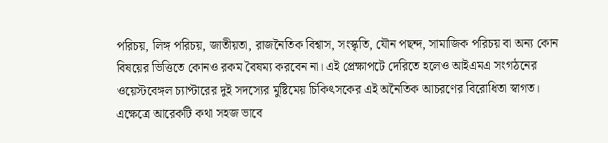পরিচয়, লিঙ্গ পরিচয়, জাতীয়তা, রাজনৈতিক বিশ্বাস, সংস্কৃতি, যৌন পছন্দ, সামাজিক পরিচয় বা অন্য কোন বিষয়ের ভিত্তিতে কোনও রকম বৈষম্য করবেন না। এই প্রেক্ষাপটে দেরিতে হলেও আইএমএ সংগঠনের ওয়েস্টবেঙ্গল চ্যাপ্টারের দুই সদস্যের মুষ্টিমেয় চিকিৎসকের এই অনৈতিক আচরণের বিরোধিতা স্বাগত। এক্ষেত্রে আরেকটি কথা সহজ ভাবে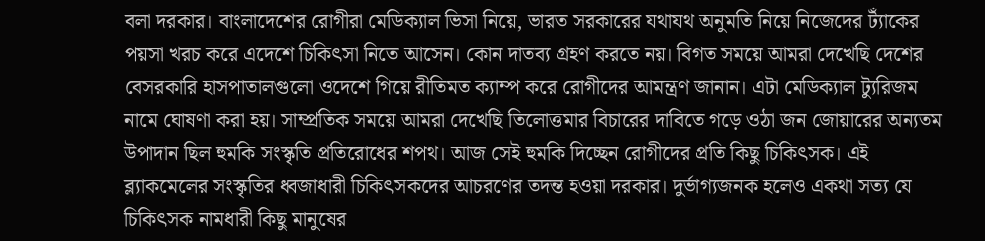বলা দরকার। বাংলাদেশের রোগীরা মেডিক্যাল ভিসা নিয়ে, ভারত সরকারের যথাযথ অনুমতি নিয়ে নিজেদের ট্যাঁকের পয়সা খরচ করে এদেশে চিকিৎসা নিতে আসেন। কোন দাতব্য গ্রহণ করতে নয়। বিগত সময়ে আমরা দেখেছি দেশের বেসরকারি হাসপাতালগুলো ওদেশে গিয়ে রীতিমত ক্যাম্প করে রোগীদের আমন্ত্রণ জানান। এটা মেডিক্যাল ট্যুরিজম নামে ঘোষণা করা হয়। সাম্প্রতিক সময়ে আমরা দেখেছি তিলোত্তমার বিচারের দাবিতে গড়ে ওঠা জন জোয়ারের অন্যতম উপাদান ছিল হুমকি সংস্কৃতি প্রতিরোধের শপথ। আজ সেই হুমকি দিচ্ছেন রোগীদের প্রতি কিছু চিকিৎসক। এই ব্ল্যাকমেলের সংস্কৃতির ধ্বজাধারী চিকিৎসকদের আচরণের তদন্ত হওয়া দরকার। দুর্ভাগ্যজনক হলেও একথা সত্য যে চিকিৎসক নামধারী কিছু মানুষের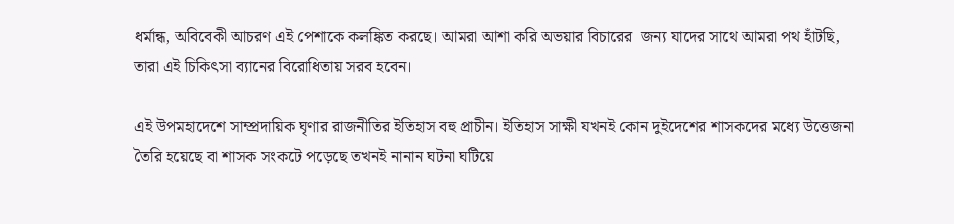ধর্মান্ধ, অবিবেকী আচরণ এই পেশাকে কলঙ্কিত করছে। আমরা আশা করি অভয়ার বিচারের  জন্য যাদের সাথে আমরা পথ হাঁটছি, তারা এই চিকিৎসা ব্যানের বিরোধিতায় সরব হবেন।

এই উপমহাদেশে সাম্প্রদায়িক ঘৃণার রাজনীতির ইতিহাস বহু প্রাচীন। ইতিহাস সাক্ষী যখনই কোন দুইদেশের শাসকদের মধ্যে উত্তেজনা তৈরি হয়েছে বা শাসক সংকটে পড়েছে তখনই নানান ঘটনা ঘটিয়ে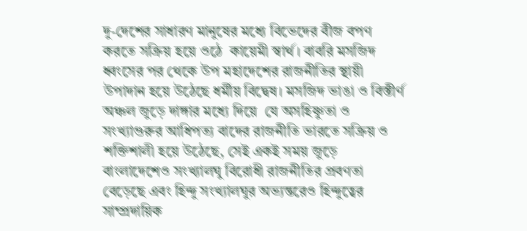দু-দেশের সাধারণ মানুষের মধ্যে বিভেদের বীজ বপণ করতে সক্রিয় হয়ে ওঠে  কায়েমী স্বার্থ। বাবরি মসজিদ ধ্বংসের পর থেকে উপ মহাদেশের রাজনীতির স্থায়ী উপাদান হয়ে উঠেছে ধর্মীয় বিদ্বেষ। মসজিদ ভাঙা ও বিস্তীর্ণ অঞ্চল জুড়ে দাঙ্গার মধ্যে দিয়ে  যে অসহিষ্ণুতা ও সংখ্যাগুরুর আধিপত্য বাদের রাজনীতি ভারতে সক্রিয় ও শক্তিশালী হয়ে উঠেছে, সেই একই সময় জুড়ে বাংলাদেশেও সংখ্যালঘু বিরোধী রাজনীতির প্রবণতা বেড়েছে এবং হিন্দু সংখ্যালঘুর অভ্যন্তরেও হিন্দুত্বের সাম্প্রদায়িক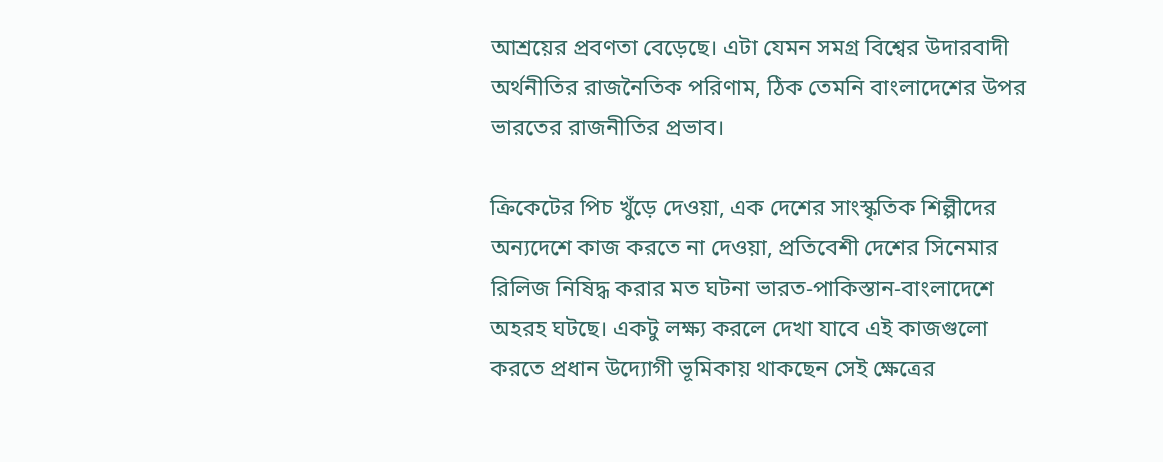আশ্রয়ের প্রবণতা বেড়েছে। এটা যেমন সমগ্র বিশ্বের উদারবাদী অর্থনীতির রাজনৈতিক পরিণাম, ঠিক তেমনি বাংলাদেশের উপর ভারতের রাজনীতির প্রভাব।

ক্রিকেটের পিচ খুঁড়ে দেওয়া, এক দেশের সাংস্কৃতিক শিল্পীদের অন্যদেশে কাজ করতে না দেওয়া, প্রতিবেশী দেশের সিনেমার রিলিজ নিষিদ্ধ করার মত ঘটনা ভারত-পাকিস্তান-বাংলাদেশে অহরহ ঘটছে। একটু লক্ষ্য করলে দেখা যাবে এই কাজগুলো করতে প্রধান উদ্যোগী ভূমিকায় থাকছেন সেই ক্ষেত্রের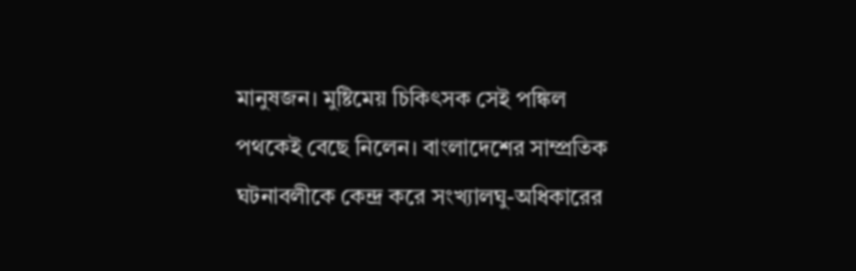মানুষজন। মুষ্টিমেয় চিকিৎসক সেই পঙ্কিল পথকেই বেছে নিলেন। বাংলাদেশের সাম্প্রতিক ঘটনাবলীকে কেন্দ্র করে সংখ্যালঘু-অধিকারের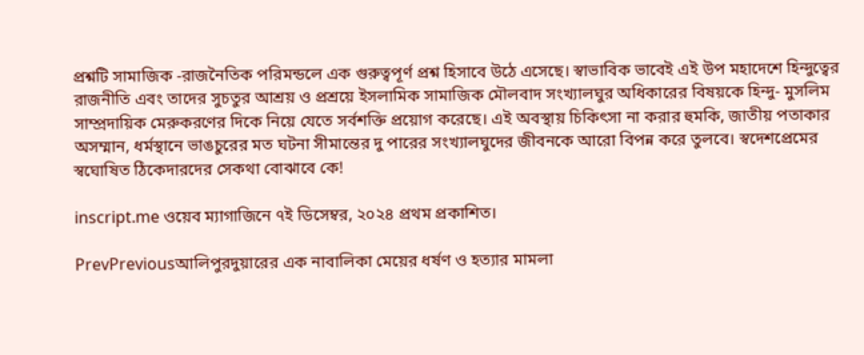প্রশ্নটি সামাজিক -রাজনৈতিক পরিমন্ডলে এক গুরুত্বপূর্ণ প্রশ্ন হিসাবে উঠে এসেছে। স্বাভাবিক ভাবেই এই উপ মহাদেশে হিন্দুত্বের রাজনীতি এবং তাদের সুচতুর আশ্রয় ও প্রশ্রয়ে ইসলামিক সামাজিক মৌলবাদ সংখ্যালঘুর অধিকারের বিষয়কে হিন্দু- মুসলিম  সাম্প্রদায়িক মেরুকরণের দিকে নিয়ে যেতে সর্বশক্তি প্রয়োগ করেছে। এই অবস্থায় চিকিৎসা না করার হুমকি, জাতীয় পতাকার অসম্মান, ধর্মস্থানে ভাঙচুরের মত ঘটনা সীমান্তের দু পারের সংখ্যালঘুদের জীবনকে আরো বিপন্ন করে তুলবে। স্বদেশপ্রেমের স্বঘোষিত ঠিকেদারদের সেকথা বোঝাবে কে!

inscript.me ওয়েব ম্যাগাজিনে ৭ই ডিসেম্বর, ২০২৪ প্রথম প্রকাশিত।

PrevPreviousআলিপুরদুয়ারের এক নাবালিকা মেয়ের ধর্ষণ ও হত্যার মামলা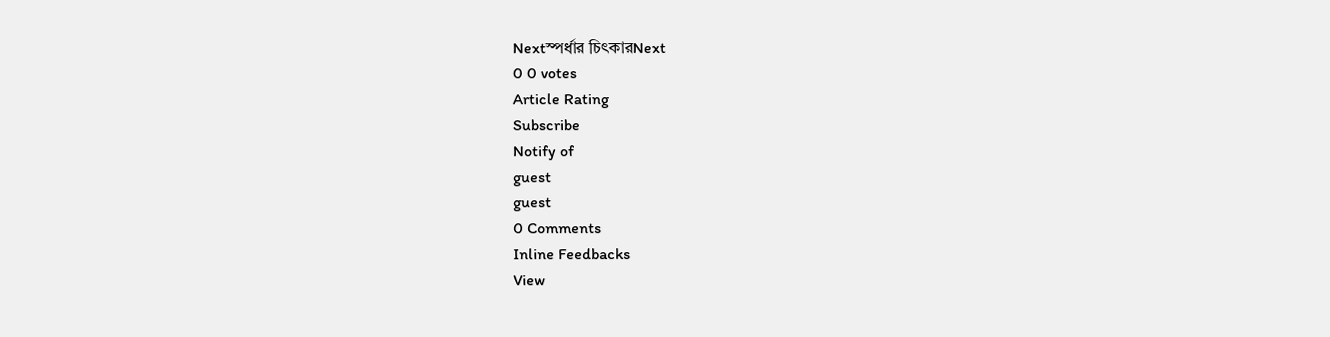Nextস্পর্ধার চিৎকারNext
0 0 votes
Article Rating
Subscribe
Notify of
guest
guest
0 Comments
Inline Feedbacks
View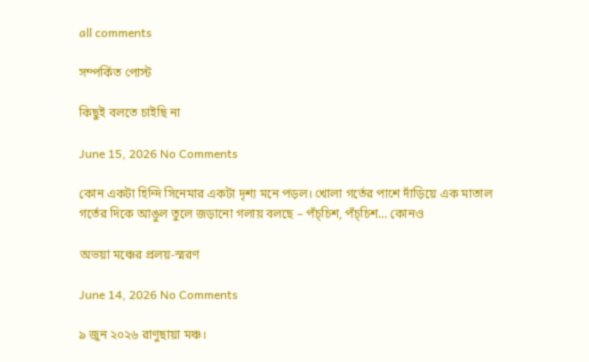all comments

সম্পর্কিত পোস্ট

কিছুই বলতে চাইছি না

June 15, 2026 No Comments

কোন একটা হিন্দি সিনেমার একটা দৃশ্য মনে পড়ল। খোলা গর্তের পাশে দাঁড়িয়ে এক মাতাল গর্তের দিকে আঙুল তুলে জড়ানো গলায় বলছে – পঁচ্‌চিশ, পঁচ্‌চিশ… কোনও

অভয়া মঞ্চের প্রলয়-স্মরণ

June 14, 2026 No Comments

৯ জুন ২০২৬ রাণুছায়া মঞ্চ।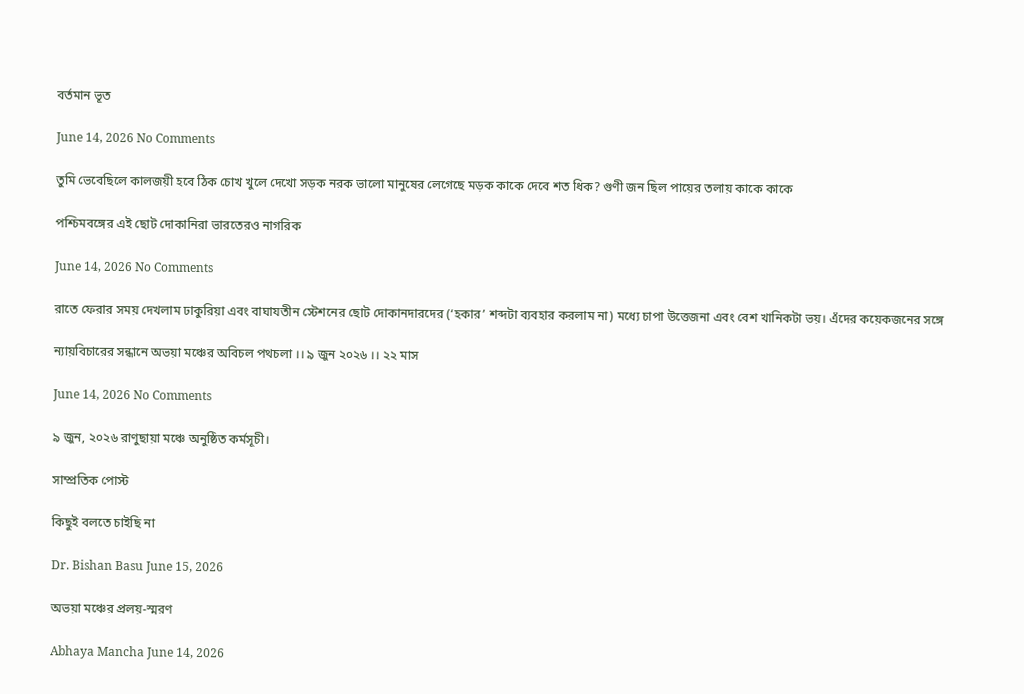বর্তমান ভূত

June 14, 2026 No Comments

তুমি ভেবেছিলে কালজয়ী হবে ঠিক চোখ খুলে দেখো সড়ক নরক ভালো মানুষের লেগেছে মড়ক কাকে দেবে শত ধিক? গুণী জন ছিল পায়ের তলায় কাকে কাকে

পশ্চিমবঙ্গের এই ছোট দোকানিরা ভারতেরও নাগরিক

June 14, 2026 No Comments

রাতে ফেরার সময় দেখলাম ঢাকুরিয়া এবং বাঘাযতীন স্টেশনের ছোট দোকানদারদের (‘হকার’ শব্দটা ব্যবহার করলাম না) মধ্যে চাপা উত্তেজনা এবং বেশ খানিকটা ভয়। এঁদের কয়েকজনের সঙ্গে

ন্যায়বিচারের সন্ধানে অভয়া মঞ্চের অবিচল পথচলা ।। ৯ জুন ২০২৬ ।। ২২ মাস

June 14, 2026 No Comments

৯ জুন, ২০২৬ রাণুছায়া মঞ্চে অনুষ্ঠিত কর্মসূচী।

সাম্প্রতিক পোস্ট

কিছুই বলতে চাইছি না

Dr. Bishan Basu June 15, 2026

অভয়া মঞ্চের প্রলয়-স্মরণ

Abhaya Mancha June 14, 2026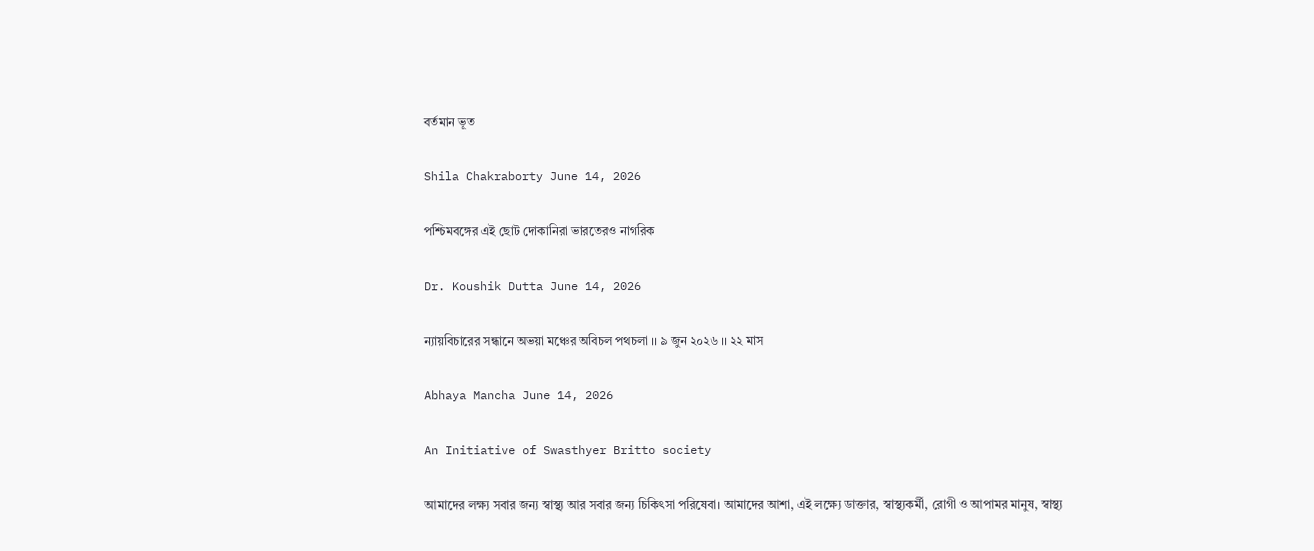বর্তমান ভূত

Shila Chakraborty June 14, 2026

পশ্চিমবঙ্গের এই ছোট দোকানিরা ভারতেরও নাগরিক

Dr. Koushik Dutta June 14, 2026

ন্যায়বিচারের সন্ধানে অভয়া মঞ্চের অবিচল পথচলা ।। ৯ জুন ২০২৬ ।। ২২ মাস

Abhaya Mancha June 14, 2026

An Initiative of Swasthyer Britto society

আমাদের লক্ষ্য সবার জন্য স্বাস্থ্য আর সবার জন্য চিকিৎসা পরিষেবা। আমাদের আশা, এই লক্ষ্যে ডাক্তার, স্বাস্থ্যকর্মী, রোগী ও আপামর মানুষ, স্বাস্থ্য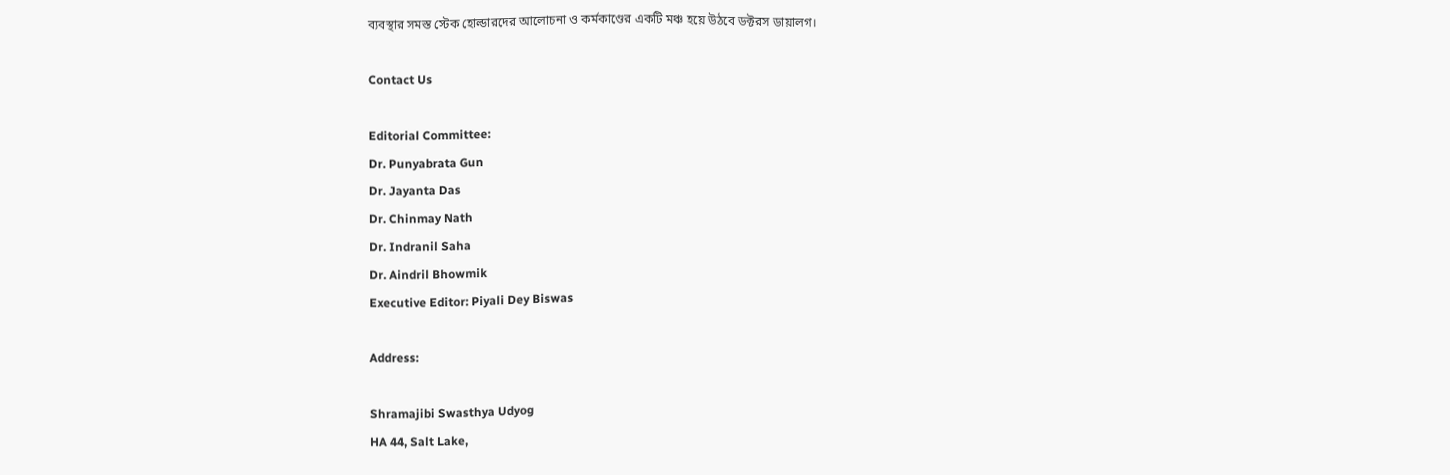ব্যবস্থার সমস্ত স্টেক হোল্ডারদের আলোচনা ও কর্মকাণ্ডের একটি মঞ্চ হয়ে উঠবে ডক্টরস ডায়ালগ।

Contact Us

Editorial Committee:
Dr. Punyabrata Gun
Dr. Jayanta Das
Dr. Chinmay Nath
Dr. Indranil Saha
Dr. Aindril Bhowmik
Executive Editor: Piyali Dey Biswas

Address:

Shramajibi Swasthya Udyog
HA 44, Salt Lake,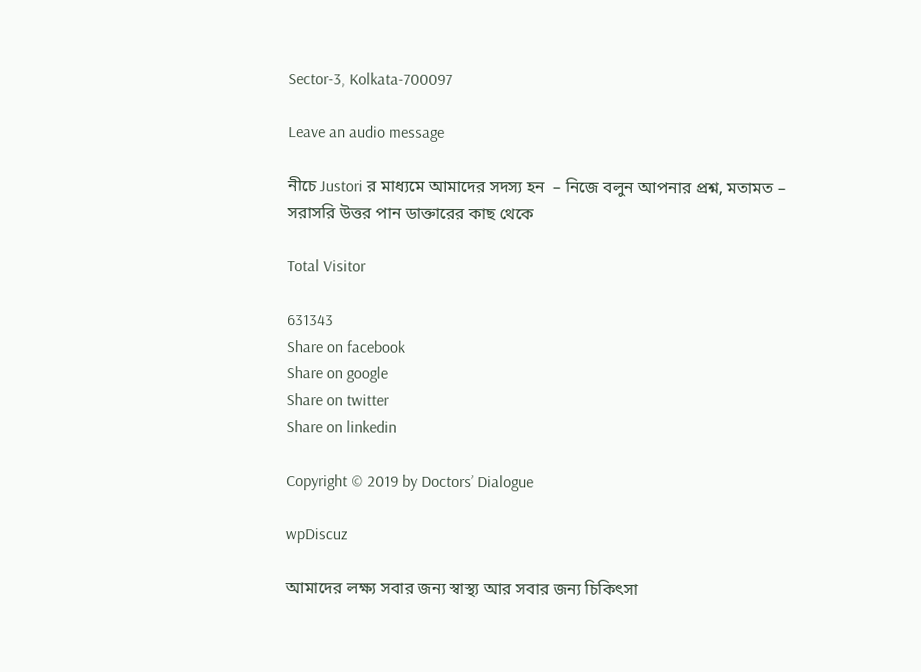Sector-3, Kolkata-700097

Leave an audio message

নীচে Justori র মাধ্যমে আমাদের সদস্য হন  – নিজে বলুন আপনার প্রশ্ন, মতামত – সরাসরি উত্তর পান ডাক্তারের কাছ থেকে

Total Visitor

631343
Share on facebook
Share on google
Share on twitter
Share on linkedin

Copyright © 2019 by Doctors’ Dialogue

wpDiscuz

আমাদের লক্ষ্য সবার জন্য স্বাস্থ্য আর সবার জন্য চিকিৎসা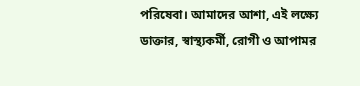পরিষেবা। আমাদের আশা, এই লক্ষ্যে ডাক্তার, স্বাস্থ্যকর্মী, রোগী ও আপামর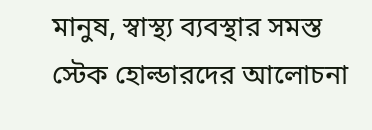মানুষ, স্বাস্থ্য ব্যবস্থার সমস্ত স্টেক হোল্ডারদের আলোচনা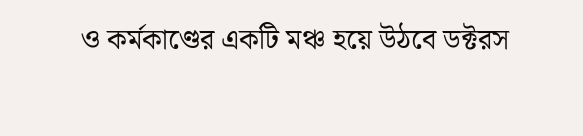ও কর্মকাণ্ডের একটি মঞ্চ হয়ে উঠবে ডক্টরস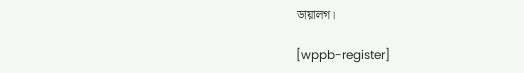ডায়ালগ।

[wppb-register]